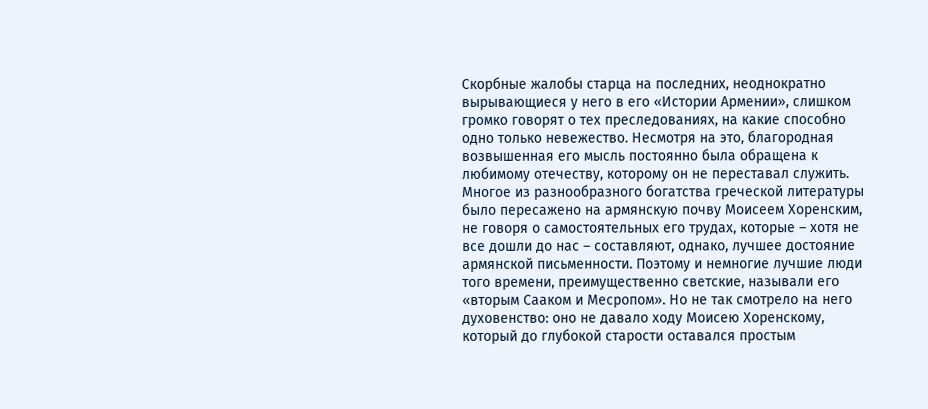Скорбные жалобы старца на последних, неоднократно вырывающиеся у него в его «Истории Армении», слишком громко говорят о тех преследованиях, на какие способно одно только невежество. Несмотря на это, благородная возвышенная его мысль постоянно была обращена к любимому отечеству, которому он не переставал служить. Многое из разнообразного богатства греческой литературы было пересажено на армянскую почву Моисеем Хоренским, не говоря о самостоятельных его трудах, которые – хотя не все дошли до нас – составляют, однако, лучшее достояние армянской письменности. Поэтому и немногие лучшие люди того времени, преимущественно светские, называли его «вторым Сааком и Месропом». Но не так смотрело на него духовенство: оно не давало ходу Моисею Хоренскому, который до глубокой старости оставался простым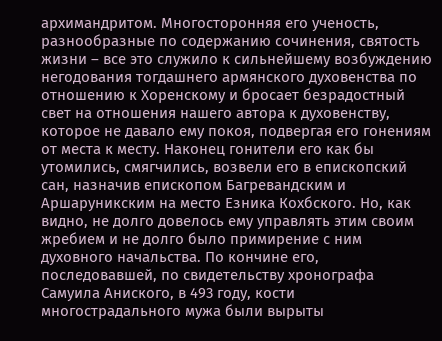архимандритом. Многосторонняя его ученость, разнообразные по содержанию сочинения, святость жизни – все это служило к сильнейшему возбуждению негодования тогдашнего армянского духовенства по отношению к Хоренскому и бросает безрадостный свет на отношения нашего автора к духовенству, которое не давало ему покоя, подвергая его гонениям от места к месту. Наконец гонители его как бы утомились, смягчились, возвели его в епископский сан, назначив епископом Багревандским и Аршаруникским на место Езника Кохбского. Но, как видно, не долго довелось ему управлять этим своим жребием и не долго было примирение с ним духовного начальства. По кончине его, последовавшей, по свидетельству хронографа Самуила Аниского, в 493 году, кости многострадального мужа были вырыты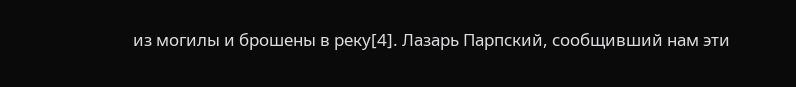из могилы и брошены в реку[4]. Лазарь Парпский, сообщивший нам эти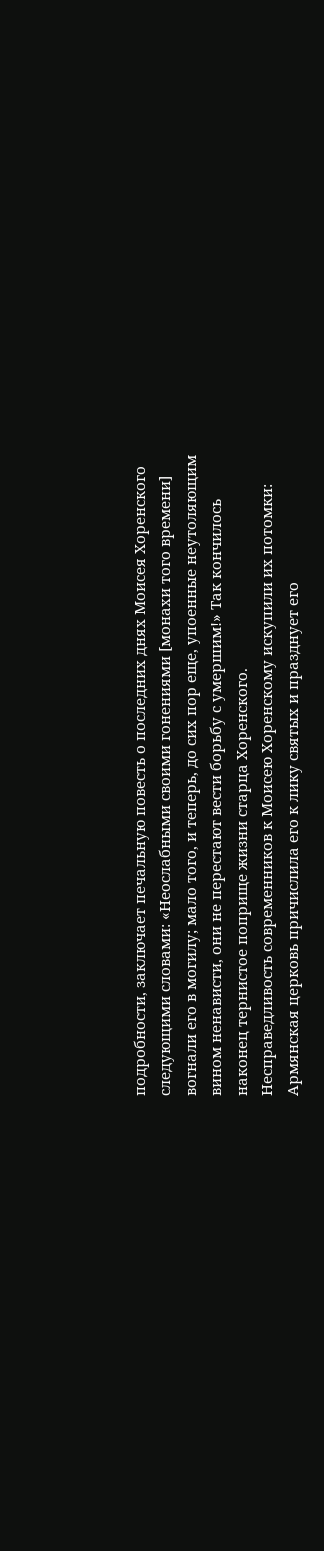подробности, заключает печальную повесть о последних днях Моисея Хоренского следующими словами: «Неослабными своими гонениями [монахи того времени] вогнали его в могилу; мало того, и теперь, до сих пор еще, упоенные неутоляющим вином ненависти, они не перестают вести борьбу с умершим!» Так кончилось наконец тернистое поприще жизни старца Хоренского.
Несправедливость современников к Моисею Хоренскому искупили их потомки: Армянская церковь причислила его к лику святых и празднует его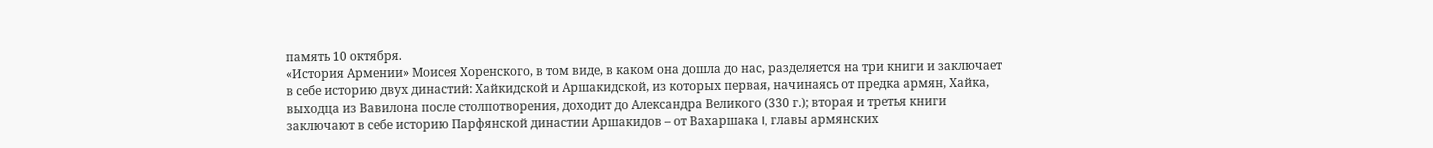память 10 октября.
«История Армении» Моисея Хоренского, в том виде, в каком она дошла до нас, разделяется на три книги и заключает в себе историю двух династий: Хайкидской и Аршакидской, из которых первая, начинаясь от предка армян, Хайка, выходца из Вавилона после столпотворения, доходит до Александра Великого (330 г.); вторая и третья книги заключают в себе историю Парфянской династии Аршакидов – от Вахаршака I, главы армянских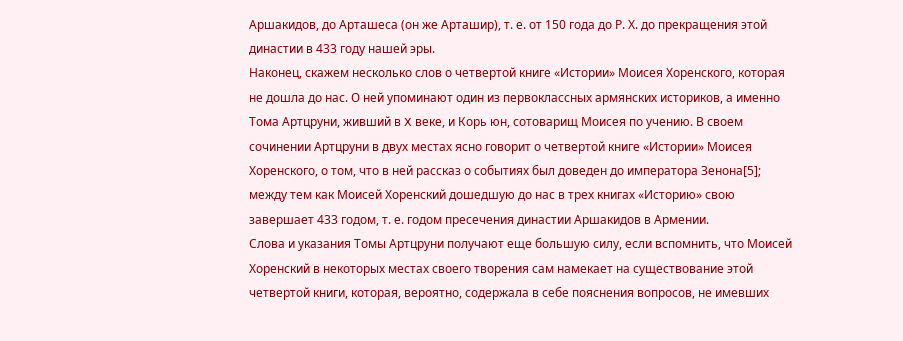Аршакидов, до Арташеса (он же Арташир), т. е. от 150 года до Р. Х. до прекращения этой династии в 433 году нашей эры.
Наконец, скажем несколько слов о четвертой книге «Истории» Моисея Хоренского, которая не дошла до нас. О ней упоминают один из первоклассных армянских историков, а именно Тома Артцруни, живший в X веке, и Корь юн, сотоварищ Моисея по учению. В своем сочинении Артцруни в двух местах ясно говорит о четвертой книге «Истории» Моисея Хоренского, о том, что в ней рассказ о событиях был доведен до императора Зенона[5]; между тем как Моисей Хоренский дошедшую до нас в трех книгах «Историю» свою завершает 433 годом, т. е. годом пресечения династии Аршакидов в Армении.
Слова и указания Томы Артцруни получают еще большую силу, если вспомнить, что Моисей Хоренский в некоторых местах своего творения сам намекает на существование этой четвертой книги, которая, вероятно, содержала в себе пояснения вопросов, не имевших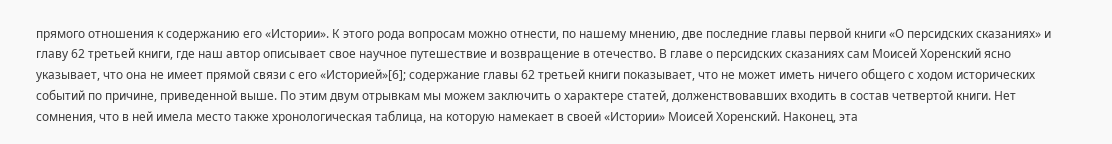прямого отношения к содержанию его «Истории». К этого рода вопросам можно отнести, по нашему мнению, две последние главы первой книги «О персидских сказаниях» и главу 62 третьей книги, где наш автор описывает свое научное путешествие и возвращение в отечество. В главе о персидских сказаниях сам Моисей Хоренский ясно указывает, что она не имеет прямой связи с его «Историей»[6]; содержание главы 62 третьей книги показывает, что не может иметь ничего общего с ходом исторических событий по причине, приведенной выше. По этим двум отрывкам мы можем заключить о характере статей, долженствовавших входить в состав четвертой книги. Нет сомнения, что в ней имела место также хронологическая таблица, на которую намекает в своей «Истории» Моисей Хоренский. Наконец, эта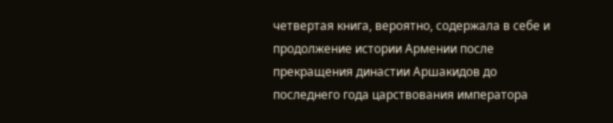четвертая книга, вероятно, содержала в себе и продолжение истории Армении после прекращения династии Аршакидов до последнего года царствования императора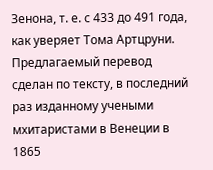Зенона, т. е. с 433 до 491 года, как уверяет Тома Артцруни.
Предлагаемый перевод сделан по тексту, в последний раз изданному учеными мхитаристами в Венеции в 1865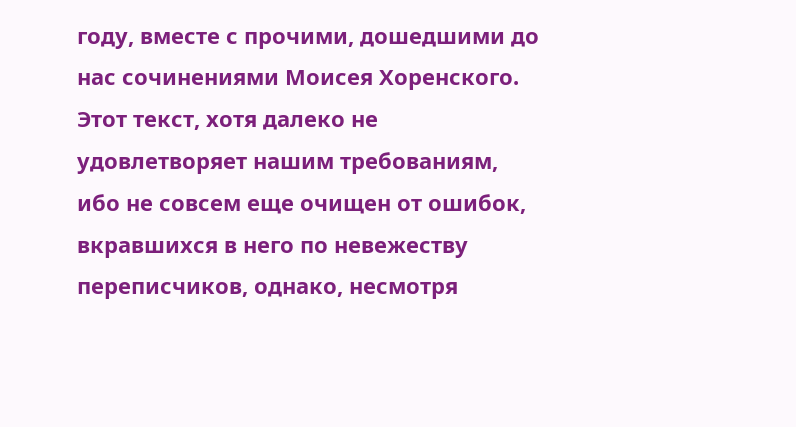году, вместе с прочими, дошедшими до нас сочинениями Моисея Хоренского. Этот текст, хотя далеко не удовлетворяет нашим требованиям, ибо не совсем еще очищен от ошибок, вкравшихся в него по невежеству переписчиков, однако, несмотря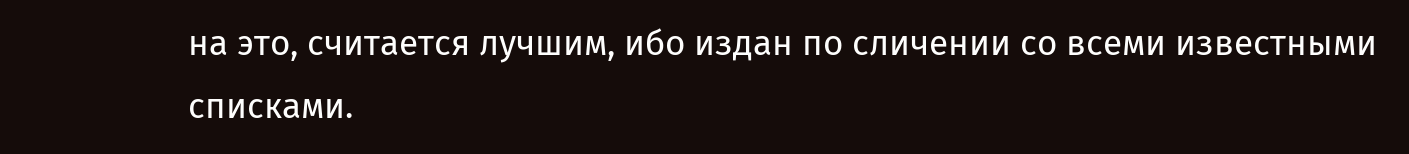на это, считается лучшим, ибо издан по сличении со всеми известными списками.